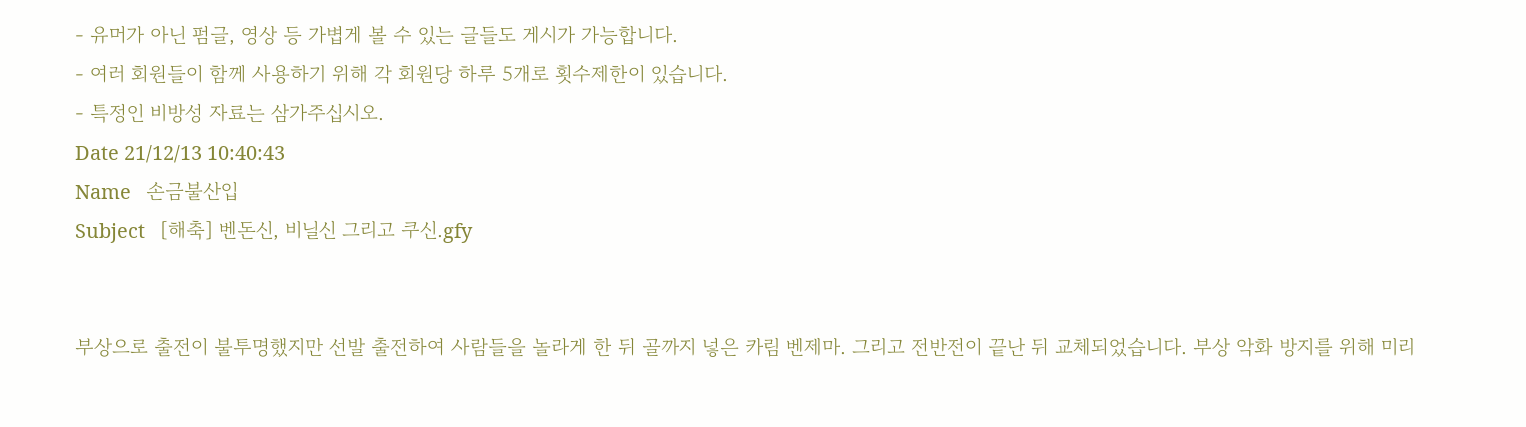- 유머가 아닌 펌글, 영상 등 가볍게 볼 수 있는 글들도 게시가 가능합니다.
- 여러 회원들이 함께 사용하기 위해 각 회원당 하루 5개로 횟수제한이 있습니다.
- 특정인 비방성 자료는 삼가주십시오.
Date 21/12/13 10:40:43
Name   손금불산입
Subject   [해축] 벤돈신, 비닐신 그리고 쿠신.gfy


부상으로 출전이 불투명했지만 선발 출전하여 사람들을 놀라게 한 뒤 골까지 넣은 카림 벤제마. 그리고 전반전이 끝난 뒤 교체되었습니다. 부상 악화 방지를 위해 미리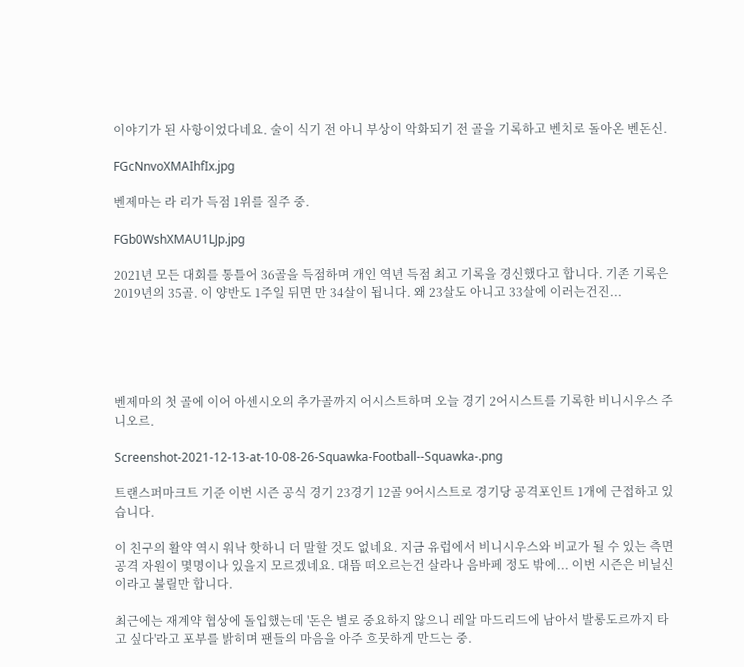이야기가 된 사항이었다네요. 술이 식기 전 아니 부상이 악화되기 전 골을 기록하고 벤치로 돌아온 벤돈신.

FGcNnvoXMAIhfIx.jpg

벤제마는 라 리가 득점 1위를 질주 중.

FGb0WshXMAU1LJp.jpg

2021년 모든 대회를 통틀어 36골을 득점하며 개인 역년 득점 최고 기록을 경신했다고 합니다. 기존 기록은 2019년의 35골. 이 양반도 1주일 뒤면 만 34살이 됩니다. 왜 23살도 아니고 33살에 이러는건진...





벤제마의 첫 골에 이어 아센시오의 추가골까지 어시스트하며 오늘 경기 2어시스트를 기록한 비니시우스 주니오르.

Screenshot-2021-12-13-at-10-08-26-Squawka-Football--Squawka-.png

트랜스퍼마크트 기준 이번 시즌 공식 경기 23경기 12골 9어시스트로 경기당 공격포인트 1개에 근접하고 있습니다.

이 친구의 활약 역시 워낙 핫하니 더 말할 것도 없네요. 지금 유럽에서 비니시우스와 비교가 될 수 있는 측면 공격 자원이 몇명이나 있을지 모르겠네요. 대뜸 떠오르는건 살라나 음바페 정도 밖에... 이번 시즌은 비닐신이라고 불릴만 합니다.

최근에는 재계약 협상에 돌입했는데 '돈은 별로 중요하지 않으니 레알 마드리드에 남아서 발롱도르까지 타고 싶다'라고 포부를 밝히며 팬들의 마음을 아주 흐뭇하게 만드는 중.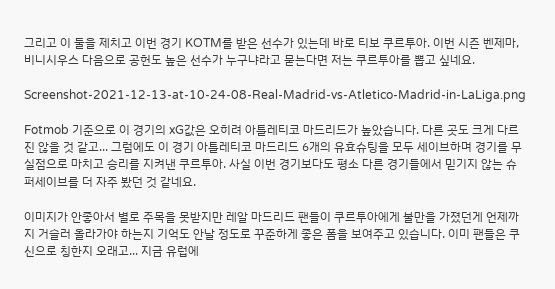그리고 이 둘을 제치고 이번 경기 KOTM를 받은 선수가 있는데 바로 티보 쿠르투아. 이번 시즌 벤제마, 비니시우스 다음으로 공헌도 높은 선수가 누구냐라고 묻는다면 저는 쿠르투아를 뽑고 싶네요.

Screenshot-2021-12-13-at-10-24-08-Real-Madrid-vs-Atletico-Madrid-in-LaLiga.png

Fotmob 기준으로 이 경기의 xG값은 오히려 아틀레티코 마드리드가 높았습니다. 다른 곳도 크게 다르진 않을 것 같고... 그럼에도 이 경기 아틀레티코 마드리드 6개의 유효슈팅을 모두 세이브하며 경기를 무실점으로 마치고 승리를 지켜낸 쿠르투아. 사실 이번 경기보다도 평소 다른 경기들에서 믿기지 않는 슈퍼세이브를 더 자주 봤던 것 같네요.

이미지가 안좋아서 별로 주목을 못받지만 레알 마드리드 팬들이 쿠르투아에게 불만을 가졌던게 언제까지 거슬러 올라가야 하는지 기억도 안날 정도로 꾸준하게 좋은 폼을 보여주고 있습니다. 이미 팬들은 쿠신으로 칭한지 오래고... 지금 유럽에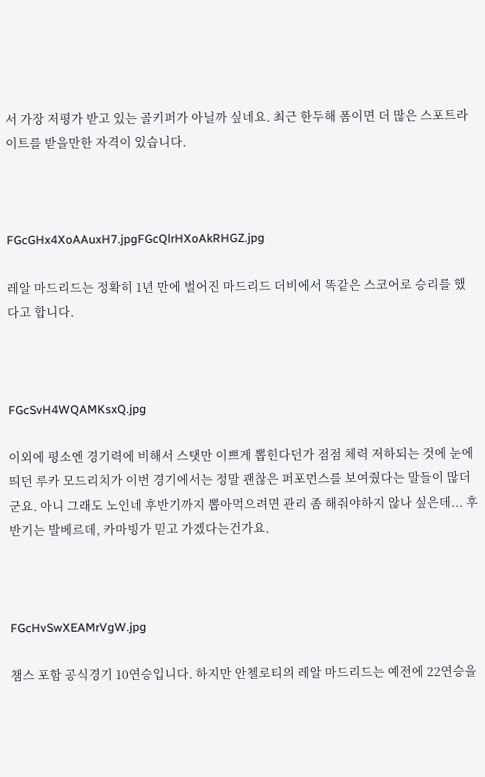서 가장 저평가 받고 있는 골키퍼가 아닐까 싶네요. 최근 한두해 폼이면 더 많은 스포트라이트를 받을만한 자격이 있습니다.



FGcGHx4XoAAuxH7.jpgFGcQlrHXoAkRHGZ.jpg

레알 마드리드는 정확히 1년 만에 벌어진 마드리드 더비에서 똑같은 스코어로 승리를 했다고 합니다.



FGcSvH4WQAMKsxQ.jpg

이외에 평소엔 경기력에 비해서 스탯만 이쁘게 뽑힌다던가 점점 체력 저하되는 것에 눈에 띄던 루카 모드리치가 이번 경기에서는 정말 괜찮은 퍼포먼스를 보여줬다는 말들이 많더군요. 아니 그래도 노인네 후반기까지 뽑아먹으려면 관리 좀 해줘야하지 않나 싶은데... 후반기는 발베르데, 카마빙가 믿고 가겠다는건가요.



FGcHvSwXEAMrVgW.jpg

챔스 포함 공식경기 10연승입니다. 하지만 안첼로티의 레알 마드리드는 예전에 22연승을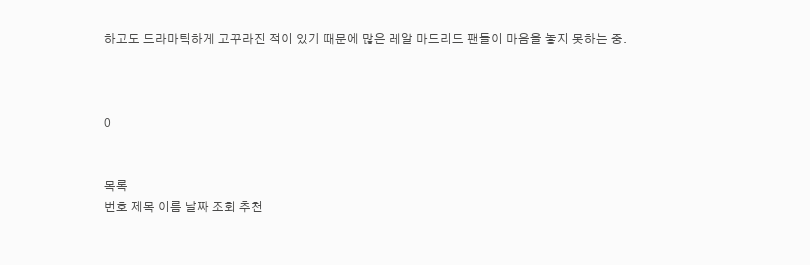하고도 드라마틱하게 고꾸라진 적이 있기 때문에 많은 레알 마드리드 팬들이 마음을 놓지 못하는 중.



0


목록
번호 제목 이름 날짜 조회 추천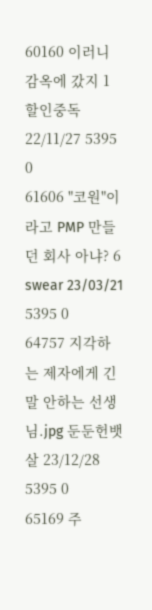60160 이러니 감옥에 갔지 1 할인중독 22/11/27 5395 0
61606 "코원"이라고 PMP 만들던 회사 아냐? 6 swear 23/03/21 5395 0
64757 지각하는 제자에게 긴말 안하는 선생님.jpg 둔둔헌뱃살 23/12/28 5395 0
65169 주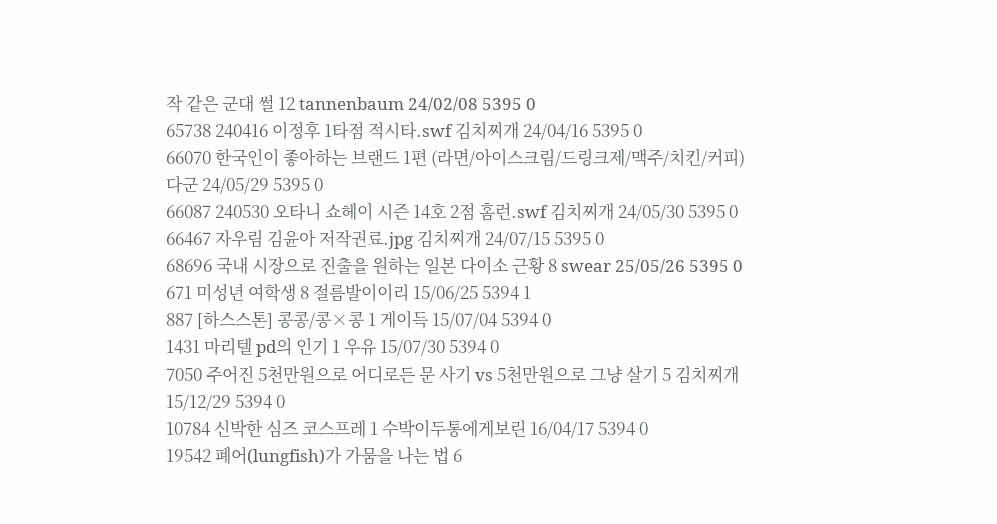작 같은 군대 썰 12 tannenbaum 24/02/08 5395 0
65738 240416 이정후 1타점 적시타.swf 김치찌개 24/04/16 5395 0
66070 한국인이 좋아하는 브랜드 1편 (라면/아이스크림/드링크제/맥주/치킨/커피) 다군 24/05/29 5395 0
66087 240530 오타니 쇼헤이 시즌 14호 2점 홈런.swf 김치찌개 24/05/30 5395 0
66467 자우림 김윤아 저작권료.jpg 김치찌개 24/07/15 5395 0
68696 국내 시장으로 진출을 원하는 일본 다이소 근황 8 swear 25/05/26 5395 0
671 미성년 여학생 8 절름발이이리 15/06/25 5394 1
887 [하스스톤] 콩콩/콩×콩 1 게이득 15/07/04 5394 0
1431 마리텔 pd의 인기 1 우유 15/07/30 5394 0
7050 주어진 5천만원으로 어디로든 문 사기 vs 5천만원으로 그냥 살기 5 김치찌개 15/12/29 5394 0
10784 신박한 심즈 코스프레 1 수박이두통에게보린 16/04/17 5394 0
19542 폐어(lungfish)가 가뭄을 나는 법 6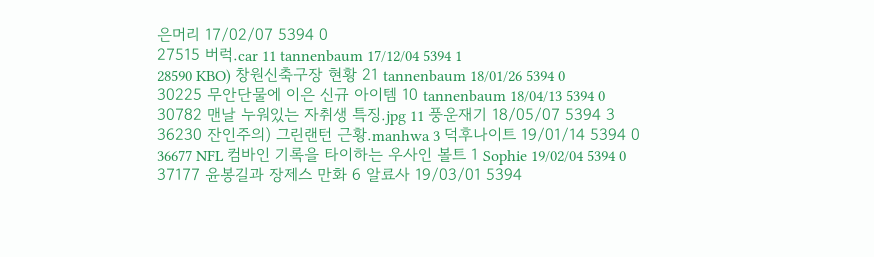은머리 17/02/07 5394 0
27515 버럭.car 11 tannenbaum 17/12/04 5394 1
28590 KBO) 창원신축구장 현황 21 tannenbaum 18/01/26 5394 0
30225 무안단물에 이은 신규 아이템 10 tannenbaum 18/04/13 5394 0
30782 맨날 누워있는 자취생 특징.jpg 11 풍운재기 18/05/07 5394 3
36230 잔인주의) 그린랜턴 근황.manhwa 3 덕후나이트 19/01/14 5394 0
36677 NFL 컴바인 기록을 타이하는 우사인 볼트 1 Sophie 19/02/04 5394 0
37177 윤봉길과 장제스 만화 6 알료사 19/03/01 5394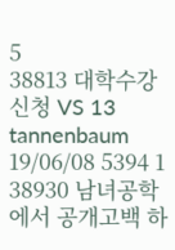5
38813 대학수강 신청 VS 13 tannenbaum 19/06/08 5394 1
38930 남녀공학에서 공개고백 하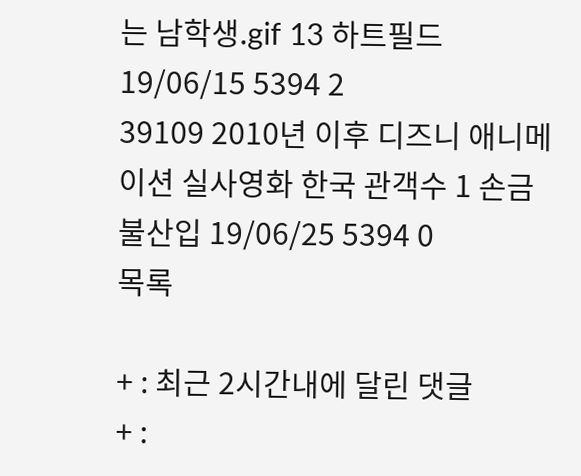는 남학생.gif 13 하트필드 19/06/15 5394 2
39109 2010년 이후 디즈니 애니메이션 실사영화 한국 관객수 1 손금불산입 19/06/25 5394 0
목록

+ : 최근 2시간내에 달린 댓글
+ :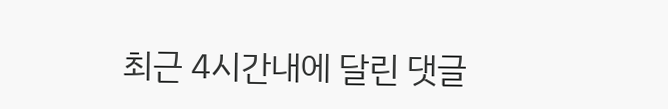최근 4시간내에 달린 댓글